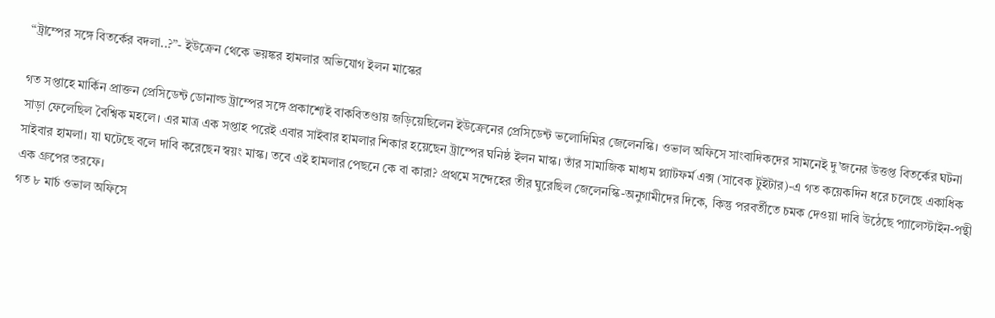“ট্রাম্পের সঙ্গে বিতর্কের বদলা..?”- ইউক্রেন থেকে ভয়ঙ্কর হামলার অভিযোগ ইলন মাস্কের

গত সপ্তাহে মার্কিন প্রাক্তন প্রেসিডেন্ট ডোনাল্ড ট্রাম্পের সঙ্গে প্রকাশ্যেই বাকবিতণ্ডায় জড়িয়েছিলেন ইউক্রেনের প্রেসিডেন্ট ভলোদিমির জেলেনস্কি। ওভাল অফিসে সাংবাদিকদের সামনেই দু’জনের উত্তপ্ত বিতর্কের ঘটনা সাড়া ফেলেছিল বৈশ্বিক মহলে। এর মাত্র এক সপ্তাহ পরেই এবার সাইবার হামলার শিকার হয়েছেন ট্রাম্পের ঘনিষ্ঠ ইলন মাস্ক। তাঁর সামাজিক মাধ্যম প্ল্যাটফর্ম এক্স (সাবেক টুইটার)-এ গত কয়েকদিন ধরে চলেছে একাধিক সাইবার হামলা। যা ঘটেছে বলে দাবি করেছেন স্বয়ং মাস্ক। তবে এই হামলার পেছনে কে বা কারা? প্রথমে সন্দেহের তীর ঘুরেছিল জেলেনস্কি-অনুগামীদের দিকে, কিন্তু পরবর্তীতে চমক দেওয়া দাবি উঠেছে প্যালেস্টাইন-পন্থী এক গ্রুপের তরফে।
গত ৮ মার্চ ওভাল অফিসে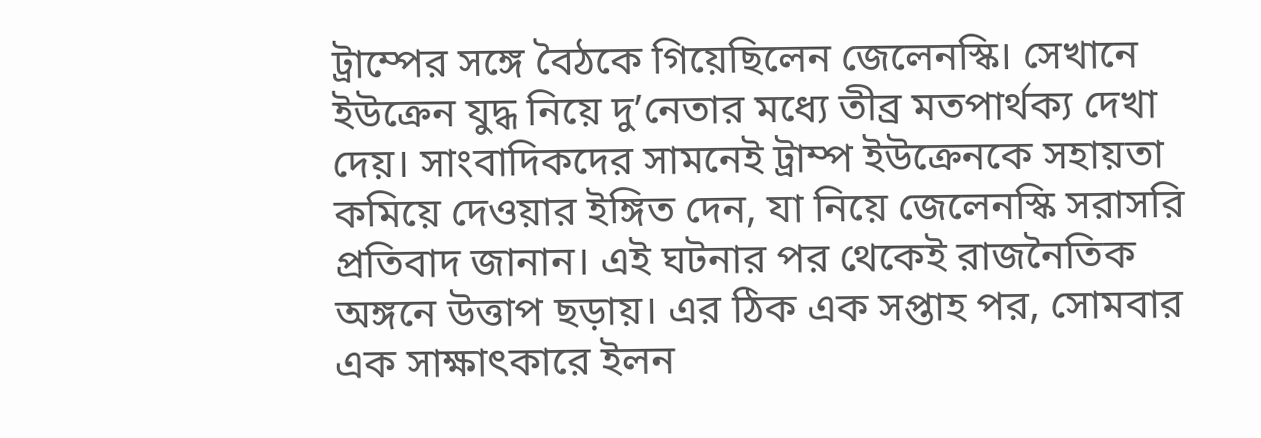ট্রাম্পের সঙ্গে বৈঠকে গিয়েছিলেন জেলেনস্কি। সেখানে ইউক্রেন যুদ্ধ নিয়ে দু’নেতার মধ্যে তীব্র মতপার্থক্য দেখা দেয়। সাংবাদিকদের সামনেই ট্রাম্প ইউক্রেনকে সহায়তা কমিয়ে দেওয়ার ইঙ্গিত দেন, যা নিয়ে জেলেনস্কি সরাসরি প্রতিবাদ জানান। এই ঘটনার পর থেকেই রাজনৈতিক অঙ্গনে উত্তাপ ছড়ায়। এর ঠিক এক সপ্তাহ পর, সোমবার এক সাক্ষাৎকারে ইলন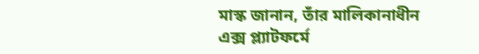মাস্ক জানান, তাঁর মালিকানাধীন এক্স প্ল্যাটফর্মে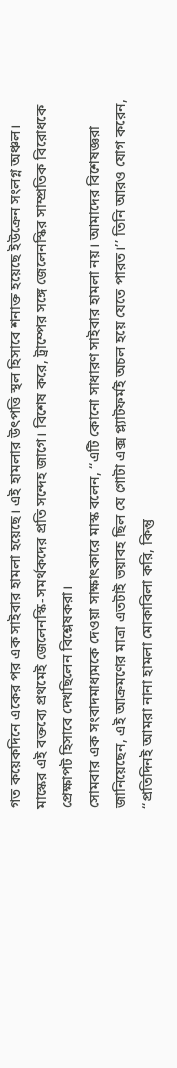গত কয়েকদিনে একের পর এক সাইবার হামলা হয়েছে। এই হামলার উৎপত্তি স্থল হিসাবে শনাক্ত হয়েছে ইউক্রেন সংলগ্ন অঞ্চল। মাস্কের এই বক্তব্যে প্রথমেই জেলেনস্কি-সমর্থকদের প্রতি সন্দেহ জাগে। বিশেষ করে, ট্রাম্পের সঙ্গে জেলেনস্কির সাম্প্রতিক বিরোধকে প্রেক্ষাপট হিসাবে দেখছিলেন বিশ্লেষকরা।
সোমবার এক সংবাদমাধ্যমকে দেওয়া সাক্ষাৎকারে মাস্ক বলেন, ‘‘এটি কোনো সাধারণ সাইবার হামলা নয়। আমাদের বিশেষজ্ঞরা জানিয়েছেন, এই আক্রমণের মাত্রা এতটাই ভয়াবহ ছিল যে গোটা এক্স প্ল্যাটফর্মই অচল হয়ে যেতে পারত।’’ তিনি আরও যোগ করেন, ‘‘প্রতিদিনই আমরা নানা হামলা মোকাবিলা করি, কিন্তু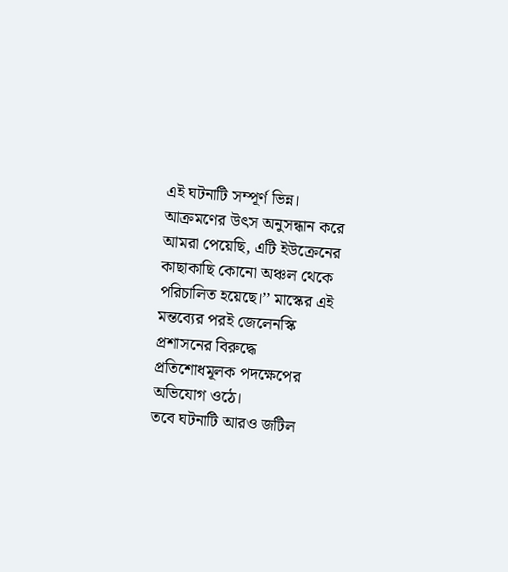এই ঘটনাটি সম্পূর্ণ ভিন্ন। আক্রমণের উৎস অনুসন্ধান করে আমরা পেয়েছি, এটি ইউক্রেনের কাছাকাছি কোনো অঞ্চল থেকে পরিচালিত হয়েছে।’’ মাস্কের এই মন্তব্যের পরই জেলেনস্কি প্রশাসনের বিরুদ্ধে প্রতিশোধমূলক পদক্ষেপের অভিযোগ ওঠে।
তবে ঘটনাটি আরও জটিল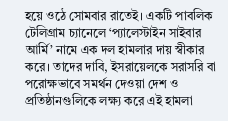হয়ে ওঠে সোমবার রাতেই। একটি পাবলিক টেলিগ্রাম চ্যানেলে ‘প্যালেস্টাইন সাইবার আর্মি’ নামে এক দল হামলার দায় স্বীকার করে। তাদের দাবি, ইসরায়েলকে সরাসরি বা পরোক্ষভাবে সমর্থন দেওয়া দেশ ও প্রতিষ্ঠানগুলিকে লক্ষ্য করে এই হামলা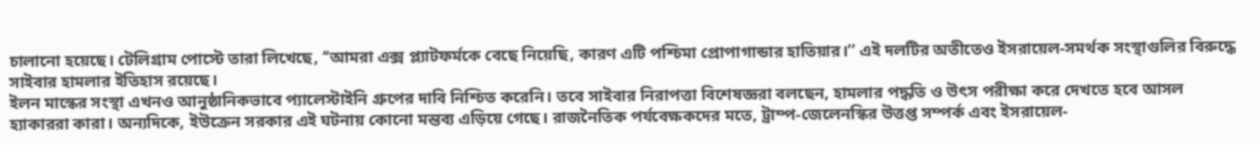চালানো হয়েছে। টেলিগ্রাম পোস্টে তারা লিখেছে, ‘‘আমরা এক্স প্ল্যাটফর্মকে বেছে নিয়েছি, কারণ এটি পশ্চিমা প্রোপাগান্ডার হাতিয়ার।’’ এই দলটির অতীতেও ইসরায়েল-সমর্থক সংস্থাগুলির বিরুদ্ধে সাইবার হামলার ইতিহাস রয়েছে।
ইলন মাস্কের সংস্থা এখনও আনুষ্ঠানিকভাবে প্যালেস্টাইনি গ্রুপের দাবি নিশ্চিত করেনি। তবে সাইবার নিরাপত্তা বিশেষজ্ঞরা বলছেন, হামলার পদ্ধতি ও উৎস পরীক্ষা করে দেখতে হবে আসল হ্যাকাররা কারা। অন্যদিকে, ইউক্রেন সরকার এই ঘটনায় কোনো মন্তব্য এড়িয়ে গেছে। রাজনৈতিক পর্যবেক্ষকদের মতে, ট্রাম্প-জেলেনস্কির উত্তপ্ত সম্পর্ক এবং ইসরায়েল-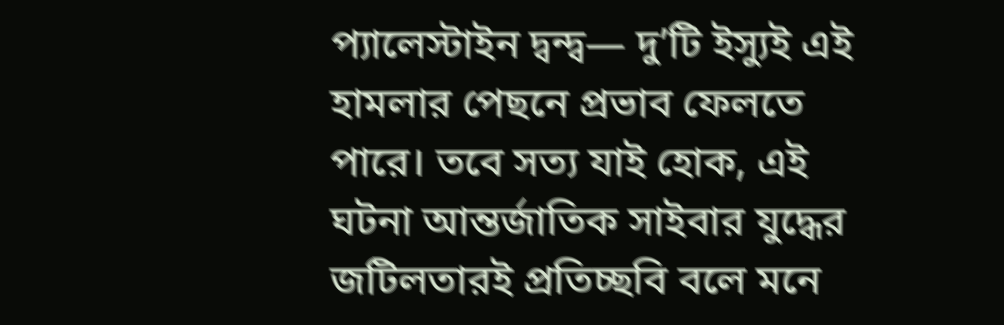প্যালেস্টাইন দ্বন্দ্ব— দু’টি ইস্যুই এই হামলার পেছনে প্রভাব ফেলতে পারে। তবে সত্য যাই হোক, এই ঘটনা আন্তর্জাতিক সাইবার যুদ্ধের জটিলতারই প্রতিচ্ছবি বলে মনে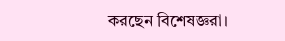করছেন বিশেষজ্ঞরা।